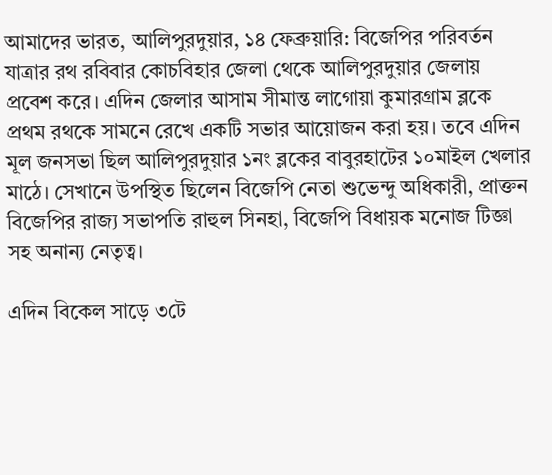আমাদের ভারত, আলিপুরদুয়ার, ১৪ ফেব্রুয়ারি: বিজেপির পরিবর্তন যাত্রার রথ রবিবার কোচবিহার জেলা থেকে আলিপুরদুয়ার জেলায় প্রবেশ করে। এদিন জেলার আসাম সীমান্ত লাগোয়া কুমারগ্রাম ব্লকে প্রথম রথকে সামনে রেখে একটি সভার আয়োজন করা হয়। তবে এদিন মূল জনসভা ছিল আলিপুরদুয়ার ১নং ব্লকের বাবুরহাটের ১০মাইল খেলার মাঠে। সেখানে উপস্থিত ছিলেন বিজেপি নেতা শুভেন্দু অধিকারী, প্রাক্তন বিজেপির রাজ্য সভাপতি রাহুল সিনহা, বিজেপি বিধায়ক মনোজ টিজ্ঞা সহ অনান্য নেতৃত্ব।

এদিন বিকেল সাড়ে ৩টে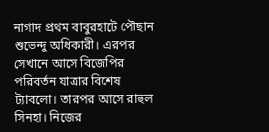নাগাদ প্রথম বাবুরহাটে পৌছান শুভেন্দু অধিকারী। এরপর সেখানে আসে বিজেপির পরিবর্তন যাত্রার বিশেষ ট্যাবলো। তারপর আসে রাহুল সিনহা। নিজের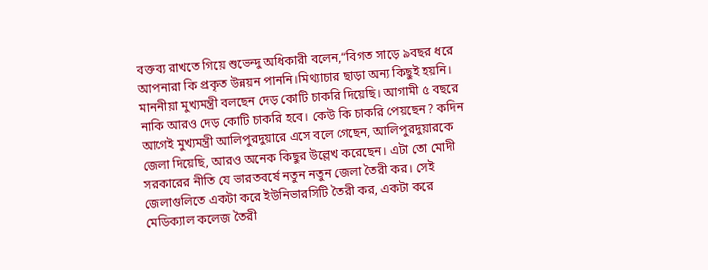বক্তব্য রাখতে গিয়ে শুভেন্দু অধিকারী বলেন,“বিগত সাড়ে ৯বছর ধরে আপনারা কি প্রকৃত উন্নয়ন পাননি।মিথ্যাচার ছাড়া অন্য কিছুই হয়নি। মাননীয়া মুখ্যমন্ত্রী বলছেন দেড় কোটি চাকরি দিয়েছি। আগামী ৫ বছরে নাকি আরও দেড় কোটি চাকরি হবে। কেউ কি চাকরি পেয়ছেন? কদিন আগেই মুখ্যমন্ত্রী আলিপুরদুয়ারে এসে বলে গেছেন, আলিপুরদুয়ারকে জেলা দিয়েছি, আরও অনেক কিছুর উল্লেখ করেছেন। এটা তো মোদী সরকারের নীতি যে ভারতবর্ষে নতুন নতুন জেলা তৈরী কর। সেই জেলাগুলিতে একটা করে ইউনিভারসিটি তৈরী কর, একটা করে মেডিক্যাল কলেজ তৈরী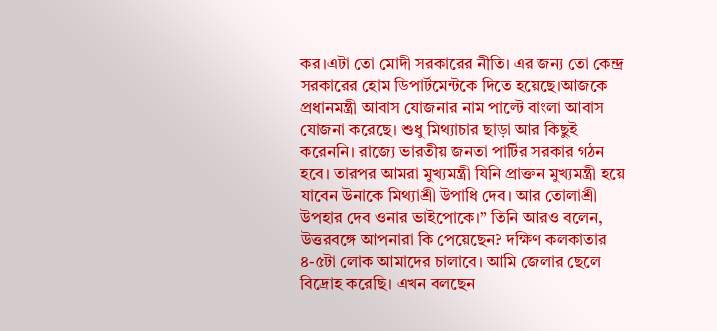কর।এটা তো মোদী সরকারের নীতি। এর জন্য তো কেন্দ্র সরকারের হোম ডিপার্টমেন্টকে দিতে হয়েছে।আজকে প্রধানমন্ত্রী আবাস যোজনার নাম পাল্টে বাংলা আবাস যোজনা করেছে। শুধু মিথ্যাচার ছাড়া আর কিছুই করেননি। রাজ্যে ভারতীয় জনতা পার্টির সরকার গঠন হবে। তারপর আমরা মুখ্যমন্ত্রী যিনি প্রাক্তন মুখ্যমন্ত্রী হয়ে যাবেন উনাকে মিথ্যাশ্রী উপাধি দেব। আর তোলাশ্রী উপহার দেব ওনার ভাইপোকে।” তিনি আরও বলেন, উত্তরবঙ্গে আপনারা কি পেয়েছেন? দক্ষিণ কলকাতার ৪-৫টা লোক আমাদের চালাবে। আমি জেলার ছেলে বিদ্রোহ করেছি। এখন বলছেন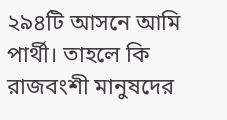২৯৪টি আসনে আমি পার্থী। তাহলে কি রাজবংশী মানুষদের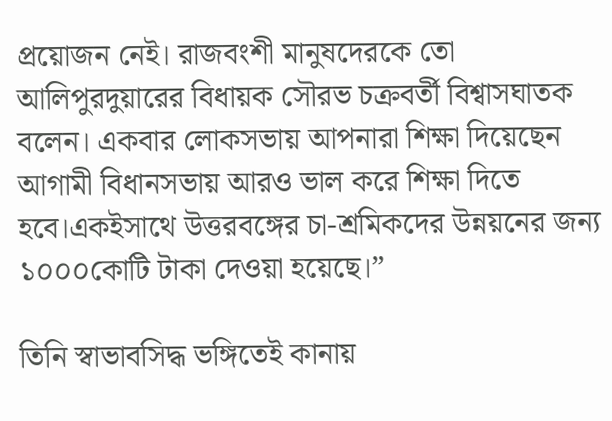প্রয়োজন নেই। রাজবংশী মানুষদেরকে তো আলিপুরদুয়ারের বিধায়ক সৌরভ চক্রবর্তী বিশ্বাসঘাতক বলেন। একবার লোকসভায় আপনারা শিক্ষা দিয়েছেন আগামী বিধানসভায় আরও ভাল করে শিক্ষা দিতে হবে।একইসাথে উত্তরবঙ্গের চা-শ্রমিকদের উন্নয়নের জন্য ১০০০কোটি টাকা দেওয়া হয়েছে।”

তিনি স্বাভাবসিদ্ধ ভঙ্গিতেই কানায়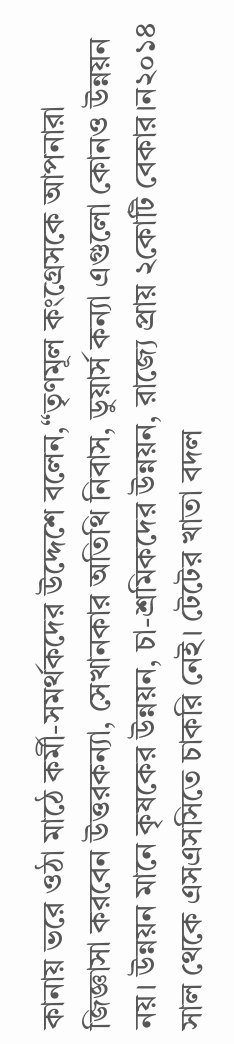কানায় ভরে ওঠা মাঠে কর্মী-সমর্থকদের উদ্দেশে বলেন,“তৃণমূল কংগ্রেসকে আপনারা জিজ্ঞাসা করবেন উত্তরকন্যা, সেখানকার অতিথি নিবাস, ডুয়ার্স কন্যা এগুলো কোনও উন্নয়ন নয়। উন্নয়ন মানে কৃষকের উন্নয়ন, চা-শ্রমিকদের উন্নয়ন, রাজ্যে প্রায় ২কোটি বেকার।ন২০১৪ সাল থেকে এসএসসিতে চাকরি নেই। টেটের খাতা বদল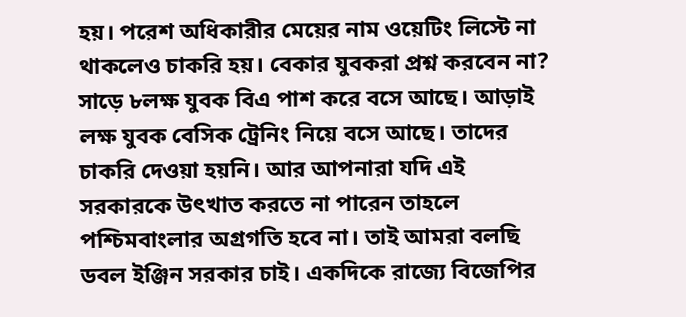হয়। পরেশ অধিকারীর মেয়ের নাম ওয়েটিং লিস্টে না থাকলেও চাকরি হয়। বেকার যুবকরা প্রশ্ন করবেন না? সাড়ে ৮লক্ষ যুবক বিএ পাশ করে বসে আছে। আড়াই লক্ষ যুবক বেসিক ট্রেনিং নিয়ে বসে আছে। তাদের চাকরি দেওয়া হয়নি। আর আপনারা যদি এই সরকারকে উৎখাত করতে না পারেন তাহলে পশ্চিমবাংলার অগ্রগতি হবে না। তাই আমরা বলছি ডবল ইঞ্জিন সরকার চাই। একদিকে রাজ্যে বিজেপির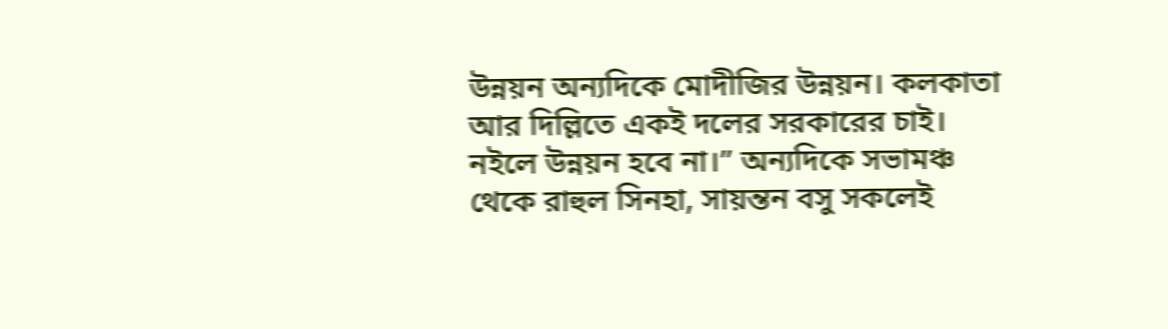উন্নয়ন অন্যদিকে মোদীজির উন্নয়ন। কলকাতা আর দিল্লিতে একই দলের সরকারের চাই। নইলে উন্নয়ন হবে না।” অন্যদিকে সভামঞ্চ থেকে রাহুল সিনহা, সায়ন্তন বসু সকলেই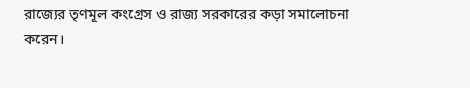রাজ্যের তৃণমূল কংগ্রেস ও রাজ্য সরকারের কড়া সমালোচনা করেন।